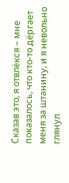Сказав это, я отвлёкся – мне показалось, что кто-то дёргает меня за штанину, и я невольно глянул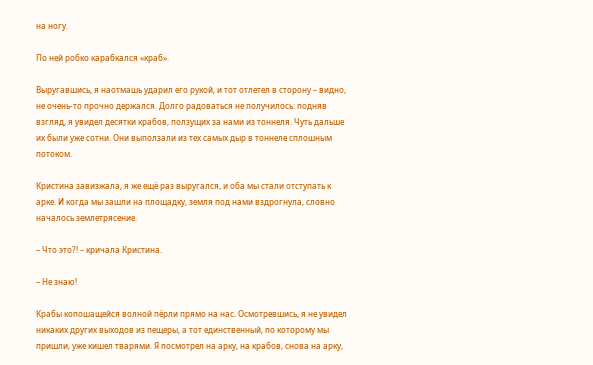на ногу.

По ней робко карабкался «краб».

Выругавшись, я наотмашь ударил его рукой, и тот отлетел в сторону – видно, не очень-то прочно держался. Долго радоваться не получилось: подняв взгляд, я увидел десятки крабов, ползущих за нами из тоннеля. Чуть дальше их были уже сотни. Они выползали из тех самых дыр в тоннеле сплошным потоком.

Кристина завизжала, я же ещё раз выругался, и оба мы стали отступать к арке. И когда мы зашли на площадку, земля под нами вздрогнула, словно началось землетрясение.

– Что это?! – кричала Кристина.

– Не знаю!

Крабы копошащейся волной пёрли прямо на нас. Осмотревшись, я не увидел никаких других выходов из пещеры, а тот единственный, по которому мы пришли, уже кишел тварями. Я посмотрел на арку, на крабов, снова на арку,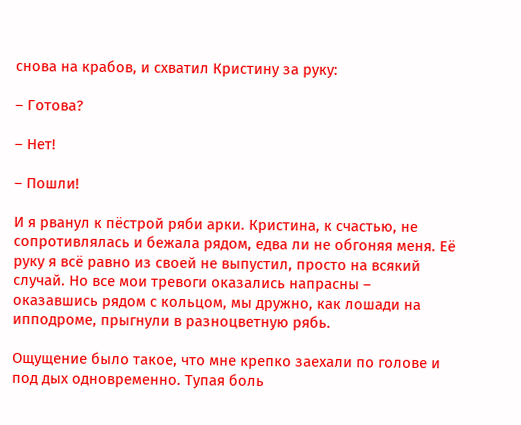снова на крабов, и схватил Кристину за руку:

– Готова?

– Нет!

– Пошли!

И я рванул к пёстрой ряби арки. Кристина, к счастью, не сопротивлялась и бежала рядом, едва ли не обгоняя меня. Её руку я всё равно из своей не выпустил, просто на всякий случай. Но все мои тревоги оказались напрасны – оказавшись рядом с кольцом, мы дружно, как лошади на ипподроме, прыгнули в разноцветную рябь.

Ощущение было такое, что мне крепко заехали по голове и под дых одновременно. Тупая боль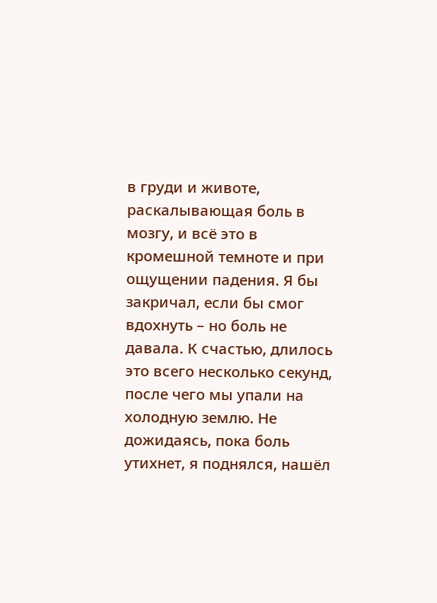в груди и животе, раскалывающая боль в мозгу, и всё это в кромешной темноте и при ощущении падения. Я бы закричал, если бы смог вдохнуть – но боль не давала. К счастью, длилось это всего несколько секунд, после чего мы упали на холодную землю. Не дожидаясь, пока боль утихнет, я поднялся, нашёл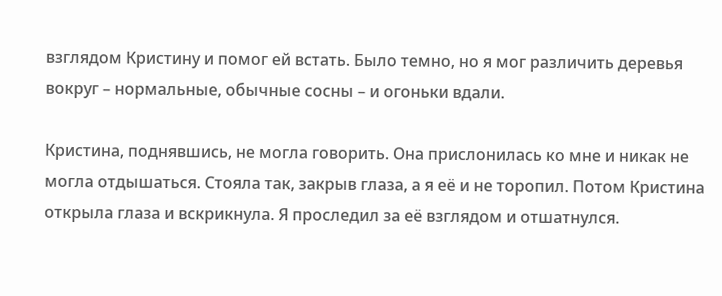взглядом Кристину и помог ей встать. Было темно, но я мог различить деревья вокруг – нормальные, обычные сосны – и огоньки вдали.

Кристина, поднявшись, не могла говорить. Она прислонилась ко мне и никак не могла отдышаться. Стояла так, закрыв глаза, а я её и не торопил. Потом Кристина открыла глаза и вскрикнула. Я проследил за её взглядом и отшатнулся.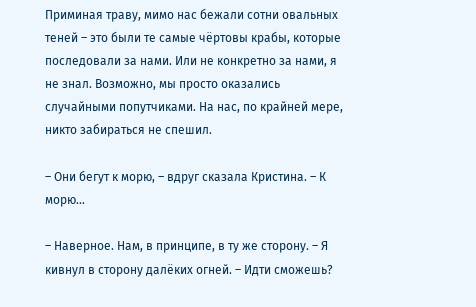Приминая траву, мимо нас бежали сотни овальных теней – это были те самые чёртовы крабы, которые последовали за нами. Или не конкретно за нами, я не знал. Возможно, мы просто оказались случайными попутчиками. На нас, по крайней мере, никто забираться не спешил.

– Они бегут к морю, – вдруг сказала Кристина. – К морю…

– Наверное. Нам, в принципе, в ту же сторону. – Я кивнул в сторону далёких огней. – Идти сможешь?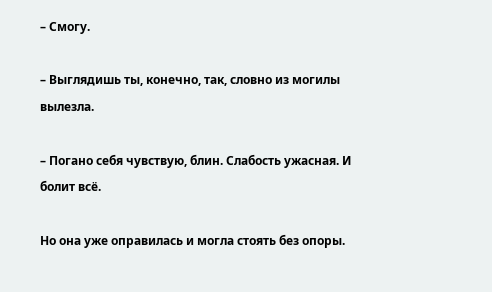– Смогу.

– Выглядишь ты, конечно, так, словно из могилы вылезла.

– Погано себя чувствую, блин. Слабость ужасная. И болит всё.

Но она уже оправилась и могла стоять без опоры.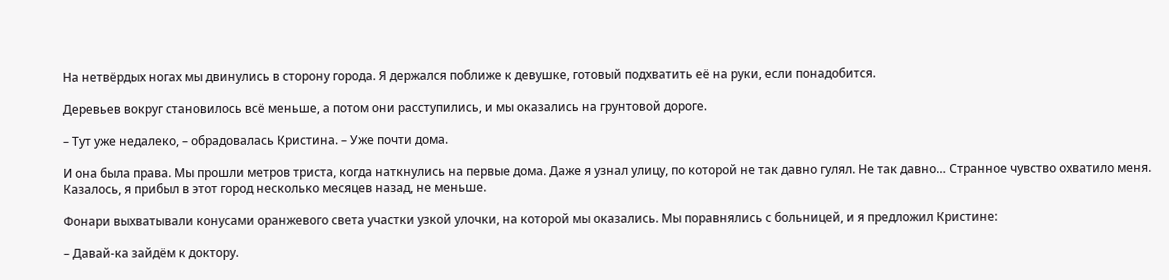На нетвёрдых ногах мы двинулись в сторону города. Я держался поближе к девушке, готовый подхватить её на руки, если понадобится.

Деревьев вокруг становилось всё меньше, а потом они расступились, и мы оказались на грунтовой дороге.

– Тут уже недалеко, – обрадовалась Кристина. – Уже почти дома.

И она была права. Мы прошли метров триста, когда наткнулись на первые дома. Даже я узнал улицу, по которой не так давно гулял. Не так давно… Странное чувство охватило меня. Казалось, я прибыл в этот город несколько месяцев назад, не меньше.

Фонари выхватывали конусами оранжевого света участки узкой улочки, на которой мы оказались. Мы поравнялись с больницей, и я предложил Кристине:

– Давай-ка зайдём к доктору.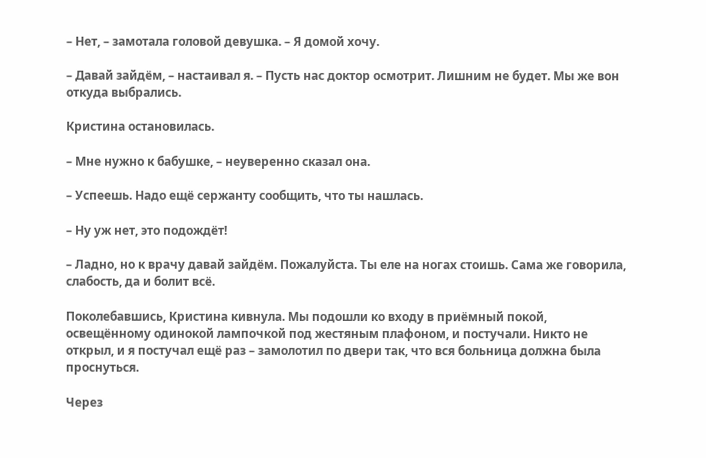– Нет, – замотала головой девушка. – Я домой хочу.

– Давай зайдём, – настаивал я. – Пусть нас доктор осмотрит. Лишним не будет. Мы же вон откуда выбрались.

Кристина остановилась.

– Мне нужно к бабушке, – неуверенно сказал она.

– Успеешь. Надо ещё сержанту сообщить, что ты нашлась.

– Ну уж нет, это подождёт!

– Ладно, но к врачу давай зайдём. Пожалуйста. Ты еле на ногах стоишь. Сама же говорила, слабость, да и болит всё.

Поколебавшись, Кристина кивнула. Мы подошли ко входу в приёмный покой, освещённому одинокой лампочкой под жестяным плафоном, и постучали. Никто не открыл, и я постучал ещё раз – замолотил по двери так, что вся больница должна была проснуться.

Через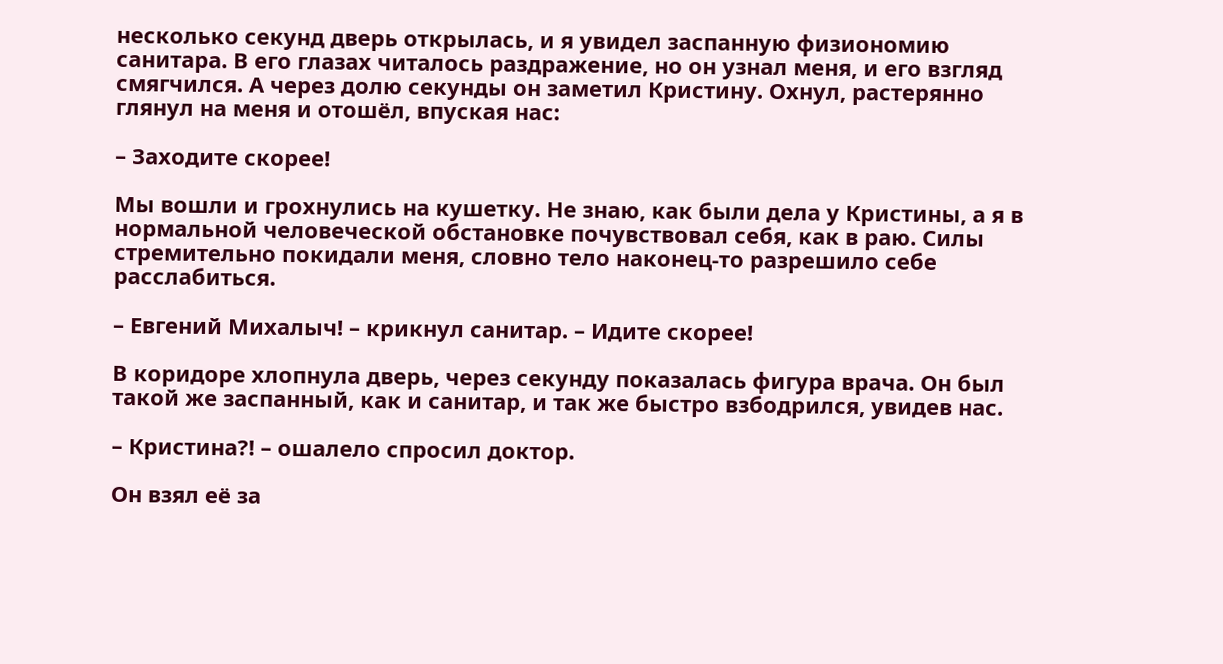несколько секунд дверь открылась, и я увидел заспанную физиономию санитара. В его глазах читалось раздражение, но он узнал меня, и его взгляд смягчился. А через долю секунды он заметил Кристину. Охнул, растерянно глянул на меня и отошёл, впуская нас:

– Заходите скорее!

Мы вошли и грохнулись на кушетку. Не знаю, как были дела у Кристины, а я в нормальной человеческой обстановке почувствовал себя, как в раю. Силы стремительно покидали меня, словно тело наконец-то разрешило себе расслабиться.

– Евгений Михалыч! – крикнул санитар. – Идите скорее!

В коридоре хлопнула дверь, через секунду показалась фигура врача. Он был такой же заспанный, как и санитар, и так же быстро взбодрился, увидев нас.

– Кристина?! – ошалело спросил доктор.

Он взял её за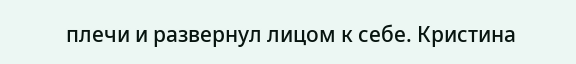плечи и развернул лицом к себе. Кристина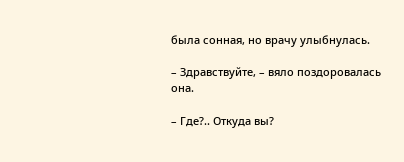была сонная, но врачу улыбнулась.

– Здравствуйте, – вяло поздоровалась она.

– Где?.. Откуда вы?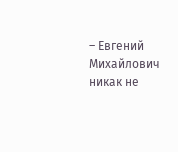– Евгений Михайлович никак не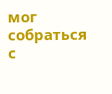мог собраться с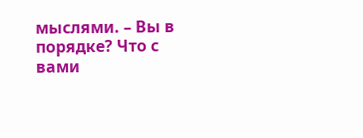мыслями. – Вы в порядке? Что с вами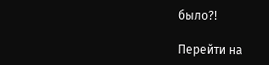было?!

Перейти на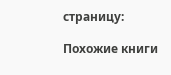страницу:

Похожие книги